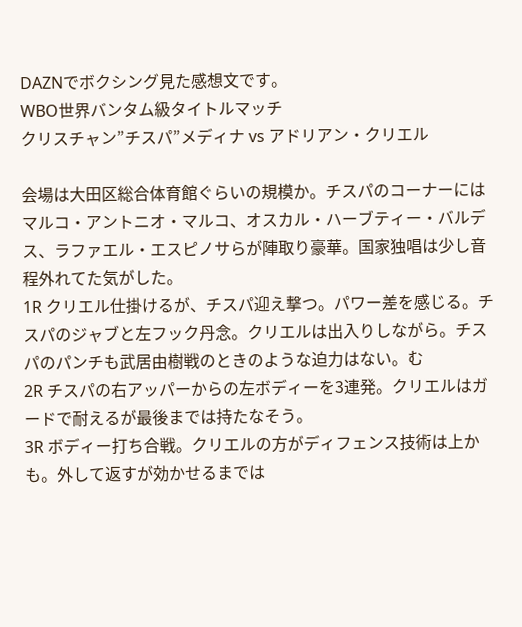DAZNでボクシング見た感想文です。
WBO世界バンタム級タイトルマッチ
クリスチャン”チスパ”メディナ vs アドリアン・クリエル

会場は大田区総合体育館ぐらいの規模か。チスパのコーナーにはマルコ・アントニオ・マルコ、オスカル・ハーブティー・バルデス、ラファエル・エスピノサらが陣取り豪華。国家独唱は少し音程外れてた気がした。
1R クリエル仕掛けるが、チスパ迎え撃つ。パワー差を感じる。チスパのジャブと左フック丹念。クリエルは出入りしながら。チスパのパンチも武居由樹戦のときのような迫力はない。む
2R チスパの右アッパーからの左ボディーを3連発。クリエルはガードで耐えるが最後までは持たなそう。
3R ボディー打ち合戦。クリエルの方がディフェンス技術は上かも。外して返すが効かせるまでは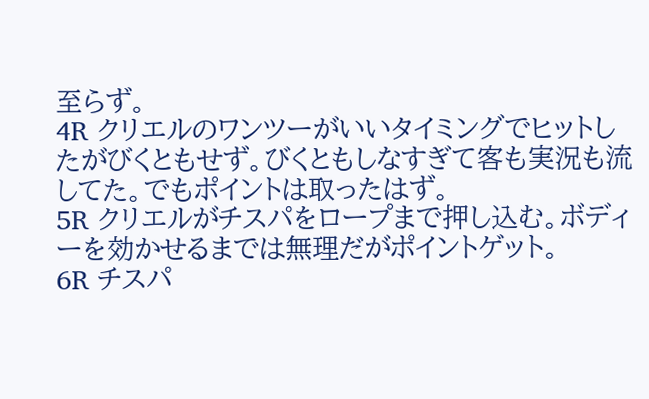至らず。
4R クリエルのワンツーがいいタイミングでヒットしたがびくともせず。びくともしなすぎて客も実況も流してた。でもポイントは取ったはず。
5R クリエルがチスパをロープまで押し込む。ボディーを効かせるまでは無理だがポイントゲット。
6R チスパ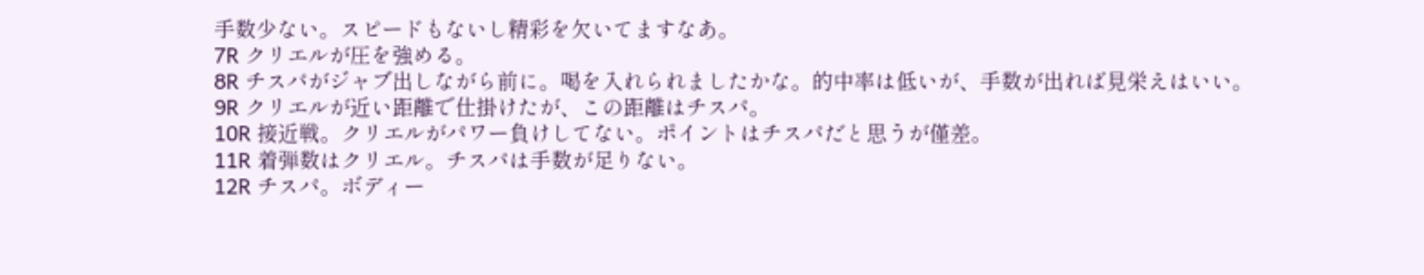手数少ない。スピードもないし精彩を欠いてますなあ。
7R クリエルが圧を強める。
8R チスパがジャブ出しながら前に。喝を入れられましたかな。的中率は低いが、手数が出れば見栄えはいい。
9R クリエルが近い距離で仕掛けたが、この距離はチスパ。
10R 接近戦。クリエルがパワー負けしてない。ポイントはチスパだと思うが僅差。
11R 着弾数はクリエル。チスパは手数が足りない。
12R チスパ。ボディー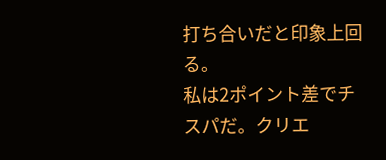打ち合いだと印象上回る。
私は2ポイント差でチスパだ。クリエ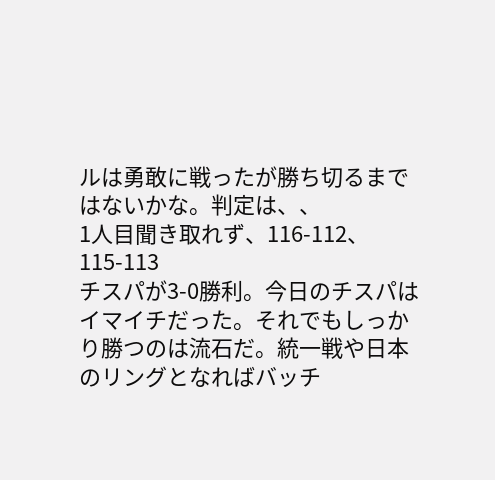ルは勇敢に戦ったが勝ち切るまではないかな。判定は、、
1人目聞き取れず、116-112、115-113
チスパが3-0勝利。今日のチスパはイマイチだった。それでもしっかり勝つのは流石だ。統一戦や日本のリングとなればバッチ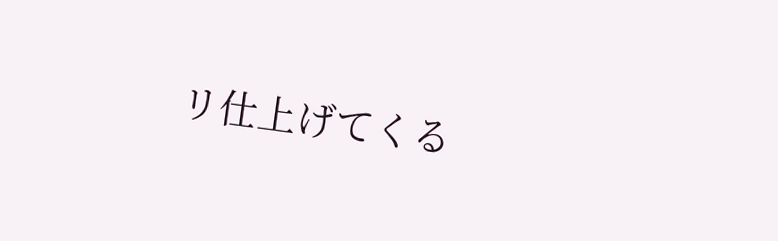リ仕上げてくる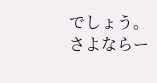でしょう。
さよならー